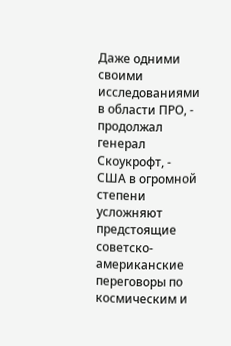Даже одними своими исследованиями в области ПРО, - продолжал генерал Скоукрофт, - США в огромной степени усложняют предстоящие советско-американские переговоры по космическим и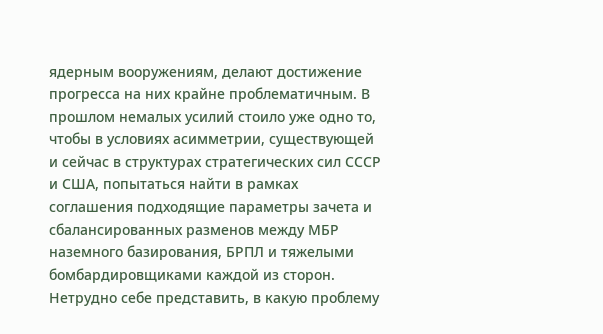ядерным вооружениям, делают достижение прогресса на них крайне проблематичным. В прошлом немалых усилий стоило уже одно то, чтобы в условиях асимметрии, существующей и сейчас в структурах стратегических сил СССР и США, попытаться найти в рамках соглашения подходящие параметры зачета и сбалансированных разменов между МБР наземного базирования, БРПЛ и тяжелыми бомбардировщиками каждой из сторон. Нетрудно себе представить, в какую проблему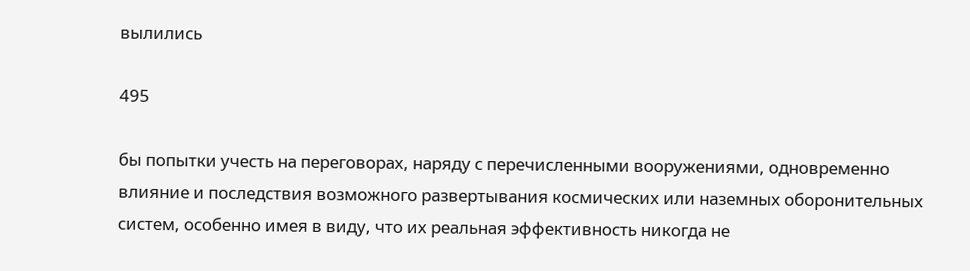вылились

495

бы попытки учесть на переговорах, наряду с перечисленными вооружениями, одновременно влияние и последствия возможного развертывания космических или наземных оборонительных систем, особенно имея в виду, что их реальная эффективность никогда не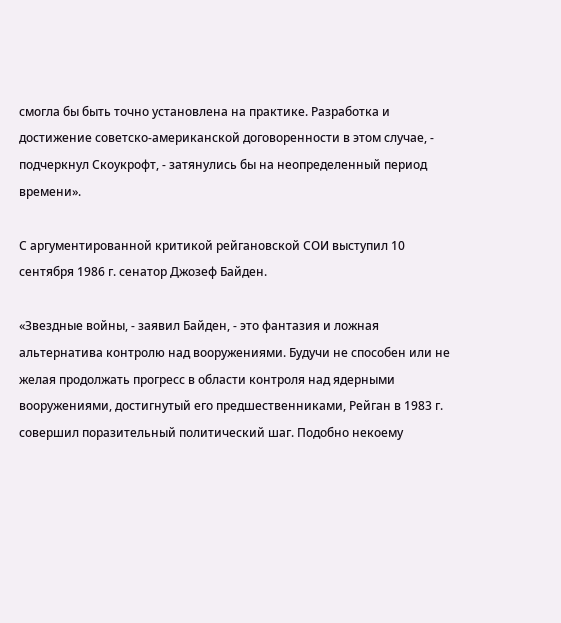смогла бы быть точно установлена на практике. Разработка и достижение советско-американской договоренности в этом случае, - подчеркнул Скоукрофт, - затянулись бы на неопределенный период времени».

С аргументированной критикой рейгановской СОИ выступил 10 сентября 1986 г. сенатор Джозеф Байден.

«Звездные войны, - заявил Байден, - это фантазия и ложная альтернатива контролю над вооружениями. Будучи не способен или не желая продолжать прогресс в области контроля над ядерными вооружениями, достигнутый его предшественниками, Рейган в 1983 г. совершил поразительный политический шаг. Подобно некоему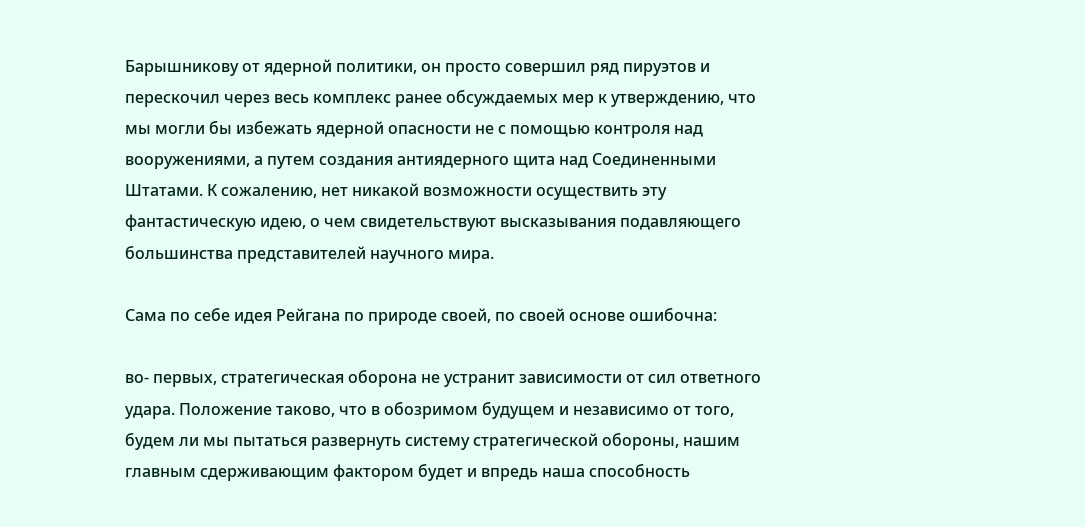Барышникову от ядерной политики, он просто совершил ряд пируэтов и перескочил через весь комплекс ранее обсуждаемых мер к утверждению, что мы могли бы избежать ядерной опасности не с помощью контроля над вооружениями, а путем создания антиядерного щита над Соединенными Штатами. К сожалению, нет никакой возможности осуществить эту фантастическую идею, о чем свидетельствуют высказывания подавляющего большинства представителей научного мира.

Сама по себе идея Рейгана по природе своей, по своей основе ошибочна:

во- первых, стратегическая оборона не устранит зависимости от сил ответного удара. Положение таково, что в обозримом будущем и независимо от того, будем ли мы пытаться развернуть систему стратегической обороны, нашим главным сдерживающим фактором будет и впредь наша способность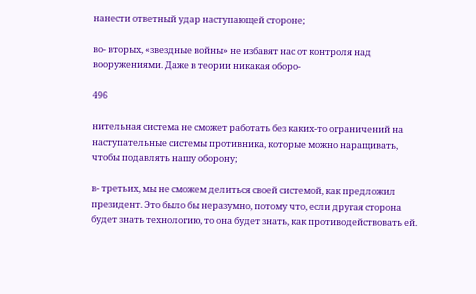нанести ответный удар наступающей стороне;

во- вторых, «звездные войны» не избавят нас от контроля над вооружениями. Даже в теории никакая оборо-

496

нительная система не сможет работать без каких-то ограничений на наступательные системы противника, которые можно наращивать, чтобы подавлять нашу оборону;

в- третьих, мы не сможем делиться своей системой, как предложил президент. Это было бы неразумно, потому что, если другая сторона будет знать технологию, то она будет знать, как противодействовать ей.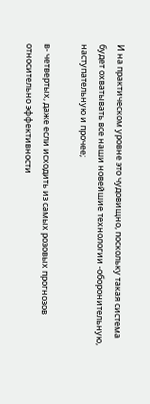И на практическом уровне это чудовищно, поскольку такая система будет охватывать все наши новейшие технологии -оборонительную, наступательную и прочее;

в- четвертых, даже если исходить из самых розовых прогнозов относительно эффективности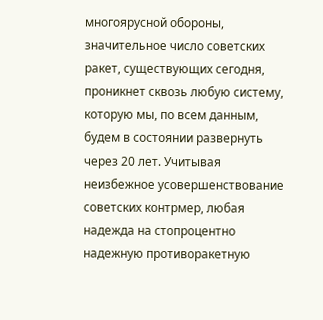многоярусной обороны, значительное число советских ракет, существующих сегодня, проникнет сквозь любую систему, которую мы, по всем данным, будем в состоянии развернуть через 20 лет. Учитывая неизбежное усовершенствование советских контрмер, любая надежда на стопроцентно надежную противоракетную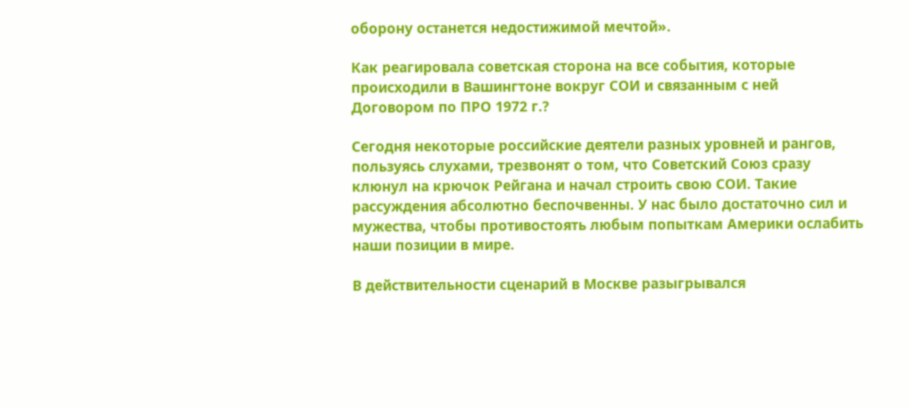оборону останется недостижимой мечтой».

Как реагировала советская сторона на все события, которые происходили в Вашингтоне вокруг СОИ и связанным с ней Договором по ПРО 1972 г.?

Сегодня некоторые российские деятели разных уровней и рангов, пользуясь слухами, трезвонят о том, что Советский Союз сразу клюнул на крючок Рейгана и начал строить свою СОИ. Такие рассуждения абсолютно беспочвенны. У нас было достаточно сил и мужества, чтобы противостоять любым попыткам Америки ослабить наши позиции в мире.

В действительности сценарий в Москве разыгрывался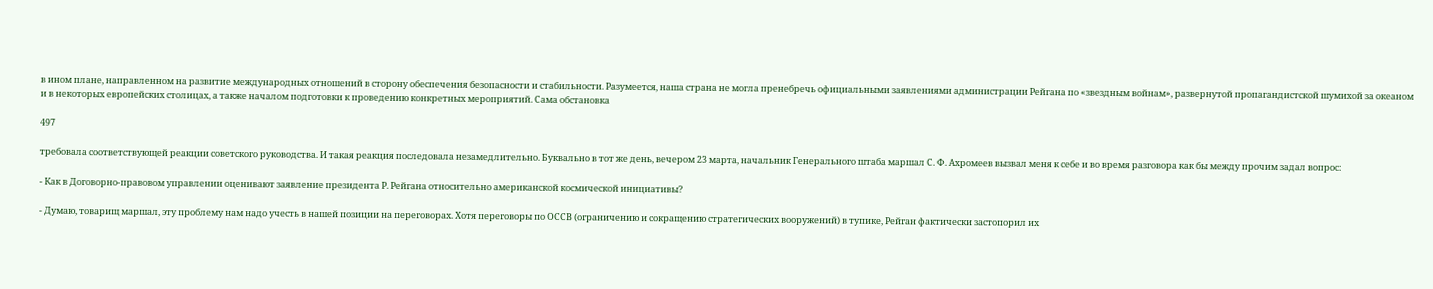в ином плане, направленном на развитие международных отношений в сторону обеспечения безопасности и стабильности. Разумеется, наша страна не могла пренебречь официальными заявлениями администрации Рейгана по «звездным войнам», развернутой пропагандистской шумихой за океаном и в некоторых европейских столицах, а также началом подготовки к проведению конкретных мероприятий. Сама обстановка

497

требовала соответствующей реакции советского руководства. И такая реакция последовала незамедлительно. Буквально в тот же день, вечером 23 марта, начальник Генерального штаба маршал С. Ф. Ахромеев вызвал меня к себе и во время разговора как бы между прочим задал вопрос:

- Как в Договорно-правовом управлении оценивают заявление президента Р. Рейгана относительно американской космической инициативы?

- Думаю, товарищ маршал, эту проблему нам надо учесть в нашей позиции на переговорах. Хотя переговоры по ОССВ (ограничению и сокращению стратегических вооружений) в тупике, Рейган фактически застопорил их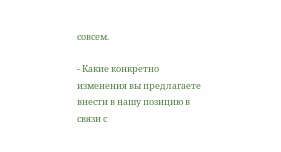совсем.

- Какие конкретно изменения вы предлагаете внести в нашу позицию в связи с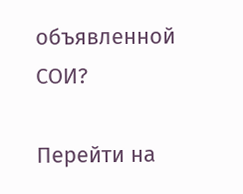объявленной СОИ?

Перейти на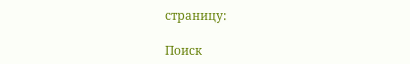страницу:

Поиск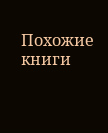Похожие книги